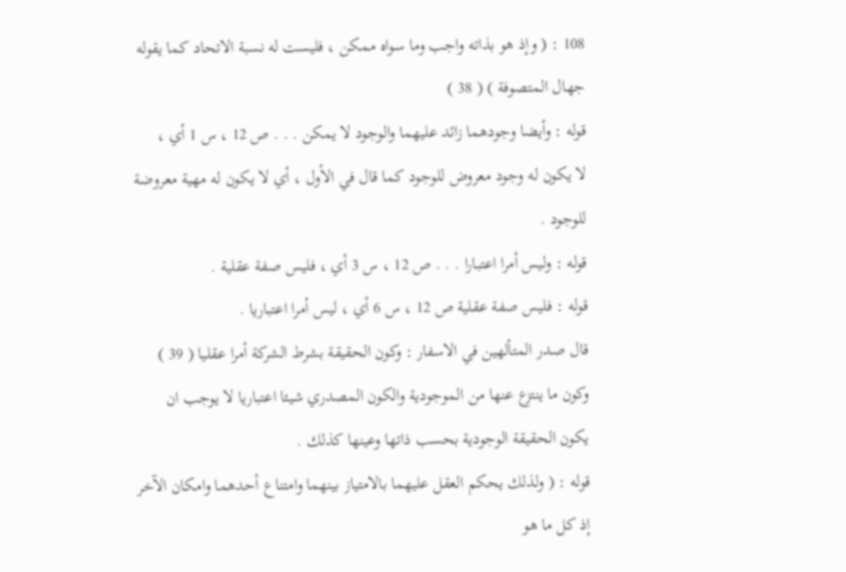108 : ( وإذ هو بذاته واجب وما سواه ممكن ، فليست له نسبة الاتحاد كما يقوله
جهال المتصوفة ) ( 38 )
قوله : وأيضا وجودهما زائد عليهما والوجود لا يمكن . . . ص 12 ، س 1 أي ،
لا يكون له وجود معروض للوجود كما قال في الأول ، أي لا يكون له مهية معروضة
للوجود .
قوله : وليس أمرا اعتبارا . . . ص 12 ، س 3 أي ، فليس صفة عقلية .
قوله : فليس صفة عقلية ص 12 ، س 6 أي ، ليس أمرا اعتباريا .
قال صدر المتألهين في الاسفار : وكون الحقيقة بشرط الشركة أمرا عقليا ( 39 )
وكون ما ينتزع عنها من الموجودية والكون المصدري شيئا اعتباريا لا يوجب ان
يكون الحقيقة الوجودية بحسب ذاتها وعينها كذلك .
قوله : ( ولذلك يحكم العقل عليهما بالامتياز بينهما وامتناع أحدهما وامكان الآخر
إذ كل ما هو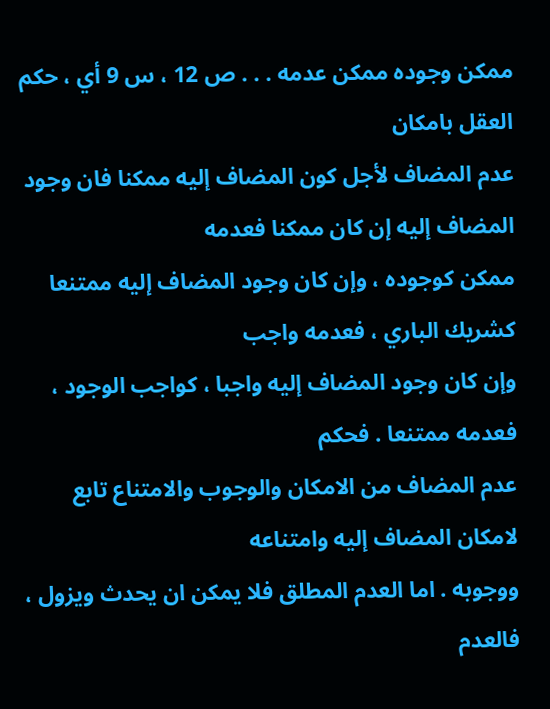ممكن وجوده ممكن عدمه . . . ص 12 ، س 9 أي ، حكم العقل بامكان
عدم المضاف لأجل كون المضاف إليه ممكنا فان وجود المضاف إليه إن كان ممكنا فعدمه
ممكن كوجوده ، وإن كان وجود المضاف إليه ممتنعا كشريك الباري ، فعدمه واجب
وإن كان وجود المضاف إليه واجبا ، كواجب الوجود ، فعدمه ممتنعا . فحكم
عدم المضاف من الامكان والوجوب والامتناع تابع لامكان المضاف إليه وامتناعه
ووجوبه . اما العدم المطلق فلا يمكن ان يحدث ويزول ، فالعدم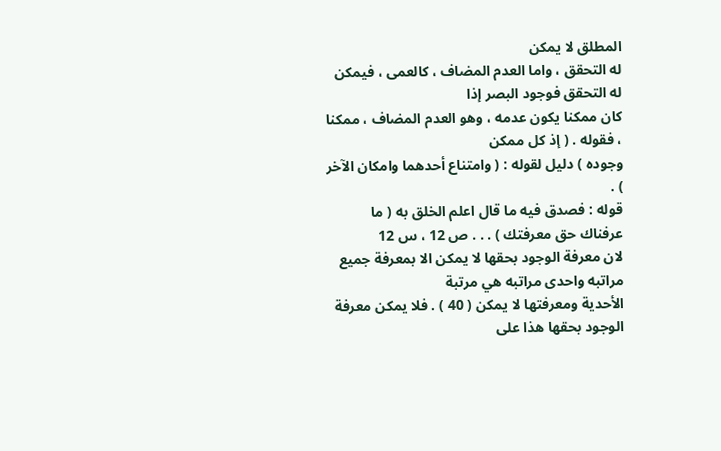المطلق لا يمكن
له التحقق ، واما العدم المضاف ، كالعمى ، فيمكن له التحقق فوجود البصر إذا
كان ممكنا يكون عدمه ، وهو العدم المضاف ، ممكنا ، فقوله . ( إذ كل ممكن
وجوده ) دليل لقوله : ( وامتناع أحدهما وامكان الآخر ) .
قوله : فصدق فيه ما قال اعلم الخلق به ( ما عرفناك حق معرفتك ) . . . ص 12 ، س 12
لان معرفة الوجود بحقها لا يمكن الا بمعرفة جميع مراتبه واحدى مراتبه هي مرتبة
الأحدية ومعرفتها لا يمكن ( 40 ) . فلا يمكن معرفة الوجود بحقها هذا على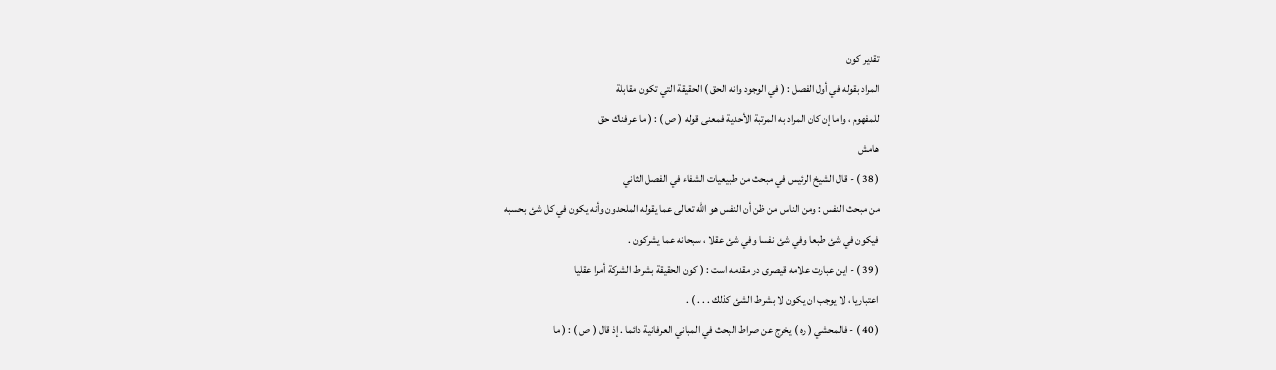تقدير كون
المراد بقوله في أول الفصل : ( في الوجود وانه الحق ) الحقيقة التي تكون مقابلة
للمفهوم ، واما إن كان المراد به المرتبة الأحدية فمعنى قوله ( ص ) : ( ما عرفناك حق
هامش
( 38 ) - قال الشيخ الرئيس في مبحث من طبيعيات الشفاء في الفصل الثاني
من مبحث النفس : ومن الناس من ظن أن النفس هو الله تعالى عما يقوله الملحدون وأنه يكون في كل شئ بحسبه
فيكون في شئ طبعا وفي شئ نفسا وفي شئ عقلا ، سبحانه عما يشركون .
( 39 ) - اين عبارت علامه قيصرى در مقدمه است : ( كون الحقيقة بشرط الشركة أمرا عقليا
اعتباريا ، لا يوجب ان يكون لا بشرط الشئ كذلك . . . ) .
( 40 ) - فالمحشي ( ره ) يخرج عن صراط البحث في المباني العرفانية دائما . إذ قال ( ص ) : ( ما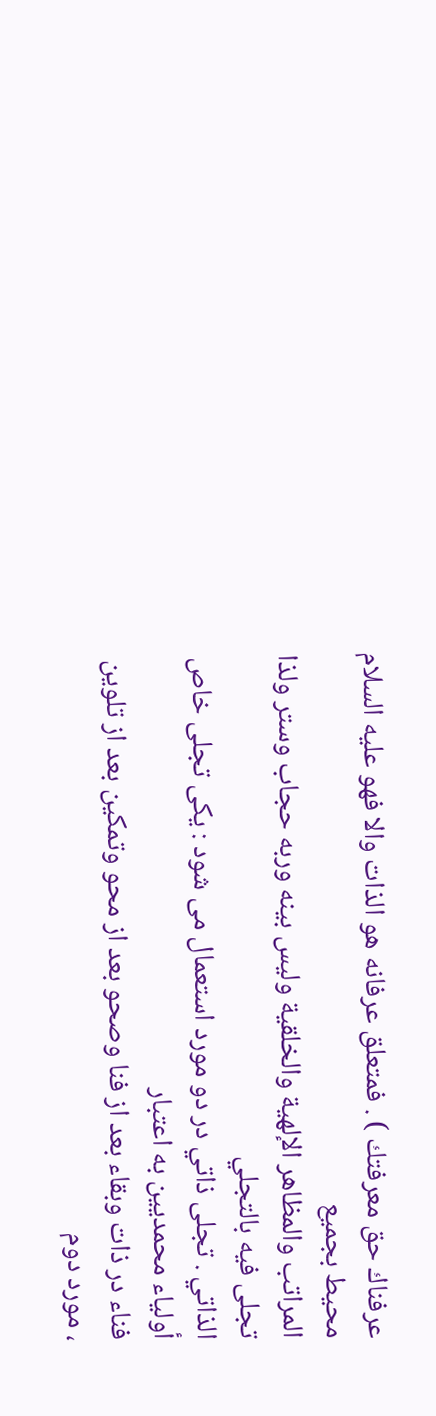عرفناك حق معرفتك ) . فمتعلق عرفانه هو الذات والا فهو عليه السلام محيط بجميع
المراتب والمظاهر الإلهية والخلقية وليس بينه وربه حجاب وستر ولذا تجلى فيه بالتجلي
الذاتي . تجلى ذاتي در دو مورد استعمال مى شود : يكى تجلى خاص أولياء محمديين به اعتبار
فناء در ذات وبقاء بعد از فنا وصحو بعد از محو وتمكين بعد از تلوين ، مورد دوم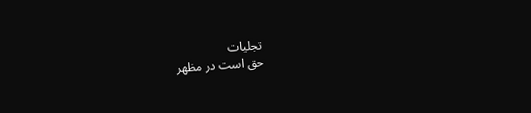تجليات
حق است در مظهر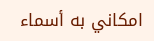امكاني به أسماء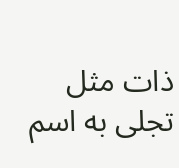ذات مثل تجلى به اسم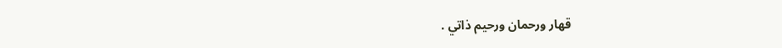قهار ورحمان ورحيم ذاتي .